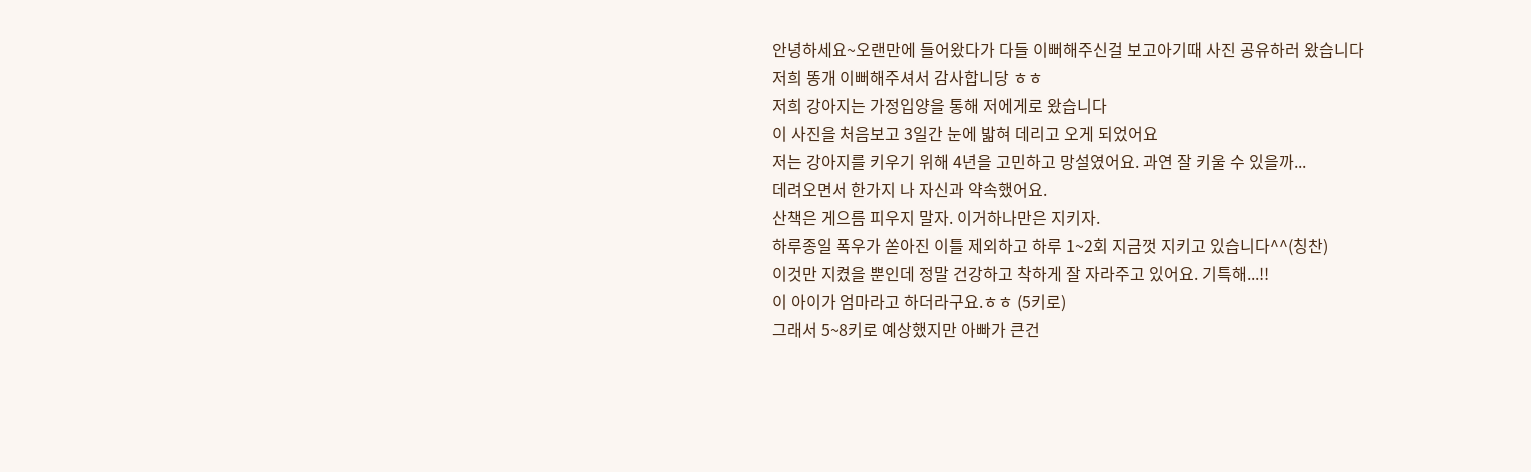안녕하세요~오랜만에 들어왔다가 다들 이뻐해주신걸 보고아기때 사진 공유하러 왔습니다
저희 똥개 이뻐해주셔서 감사합니당 ㅎㅎ
저희 강아지는 가정입양을 통해 저에게로 왔습니다
이 사진을 처음보고 3일간 눈에 밟혀 데리고 오게 되었어요
저는 강아지를 키우기 위해 4년을 고민하고 망설였어요. 과연 잘 키울 수 있을까...
데려오면서 한가지 나 자신과 약속했어요.
산책은 게으름 피우지 말자. 이거하나만은 지키자.
하루종일 폭우가 쏟아진 이틀 제외하고 하루 1~2회 지금껏 지키고 있습니다^^(칭찬)
이것만 지켰을 뿐인데 정말 건강하고 착하게 잘 자라주고 있어요. 기특해...!!
이 아이가 엄마라고 하더라구요.ㅎㅎ (5키로)
그래서 5~8키로 예상했지만 아빠가 큰건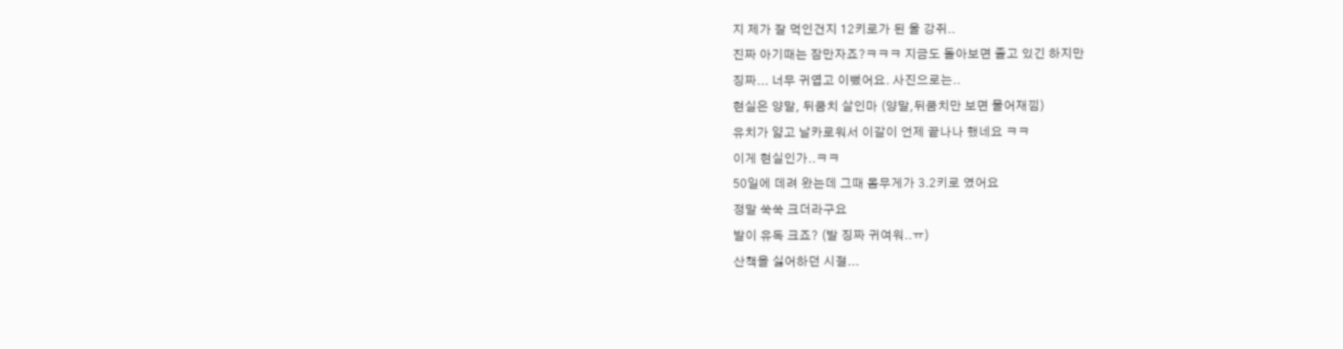지 제가 잘 먹인건지 12키로가 된 울 강쥐..
진짜 아기때는 잠만자죠?ㅋㅋㅋ 지금도 돌아보면 졸고 있긴 하지만
징짜... 너무 귀엽고 이뻤어요. 사진으로는..
현실은 양말, 뒤쿰치 살인마 (양말,뒤쿰치만 보면 물어재낌)
유치가 얇고 날카로워서 이갈이 언제 끝나나 했네요 ㅋㅋ
이게 현실인가..ㅋㅋ
50일에 데려 왔는데 그때 몸무게가 3.2키로 였어요
정말 쑥쑥 크더라구요
발이 유독 크죠? (발 징짜 귀여워..ㅠ)
산책을 싫어하던 시절...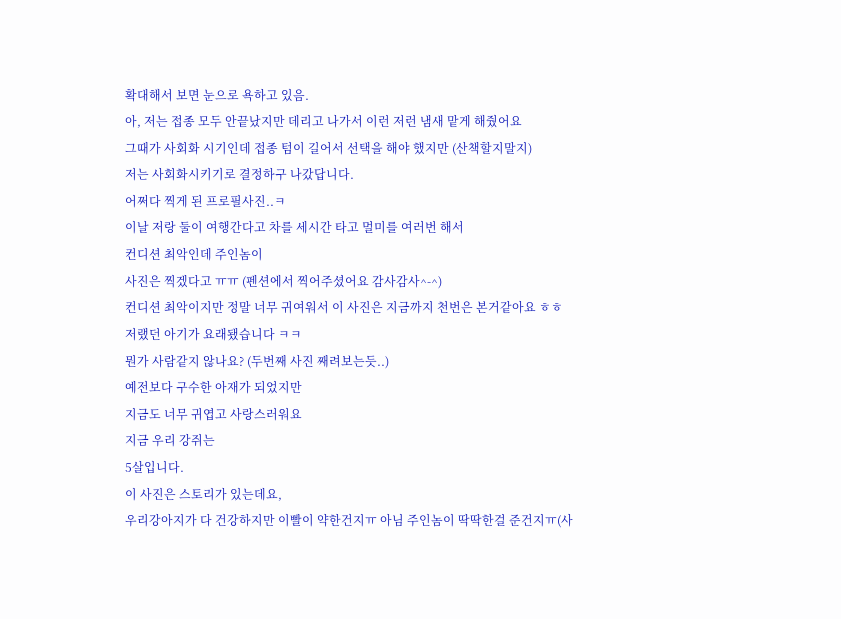확대해서 보면 눈으로 욕하고 있음.
아, 저는 접종 모두 안끝났지만 데리고 나가서 이런 저런 냄새 맡게 해줬어요
그때가 사회화 시기인데 접종 텀이 길어서 선택을 해야 했지만 (산책할지말지)
저는 사회화시키기로 결정하구 나갔답니다.
어쩌다 찍게 된 프로필사진..ㅋ
이날 저랑 둘이 여행간다고 차를 세시간 타고 멀미를 여러번 해서
컨디션 최악인데 주인놈이
사진은 찍겠다고 ㅠㅠ (펜션에서 찍어주셨어요 감사감사^-^)
컨디션 최악이지만 정말 너무 귀여워서 이 사진은 지금까지 천번은 본거같아요 ㅎㅎ
저랬던 아기가 요래됐습니다 ㅋㅋ
뭔가 사람같지 않나요? (두번째 사진 째려보는듯..)
예전보다 구수한 아재가 되었지만
지금도 너무 귀엽고 사랑스러워요
지금 우리 강쥐는
5살입니다.
이 사진은 스토리가 있는데요,
우리강아지가 다 건강하지만 이빨이 약한건지ㅠ 아님 주인놈이 딱딱한걸 준건지ㅠ(사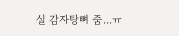실 감자탕뼈 줌...ㅠ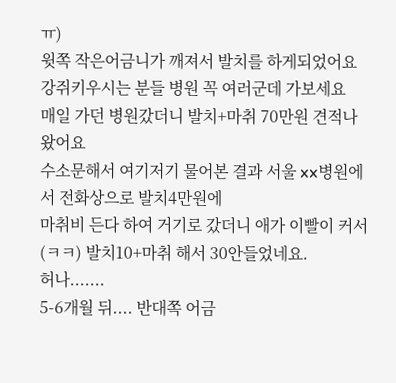ㅠ)
윗쪽 작은어금니가 깨져서 발치를 하게되었어요
강쥐키우시는 분들 병원 꼭 여러군데 가보세요
매일 가던 병원갔더니 발치+마취 70만원 견적나왔어요
수소문해서 여기저기 물어본 결과 서울 xx병원에서 전화상으로 발치4만원에
마취비 든다 하여 거기로 갔더니 애가 이빨이 커서 (ㅋㅋ) 발치10+마취 해서 30안들었네요.
허나.......
5-6개월 뒤.... 반대쪽 어금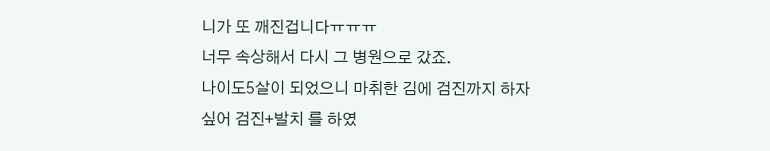니가 또 깨진겁니다ㅠㅠㅠ
너무 속상해서 다시 그 병원으로 갔죠.
나이도5살이 되었으니 마취한 김에 검진까지 하자 싶어 검진+발치 를 하였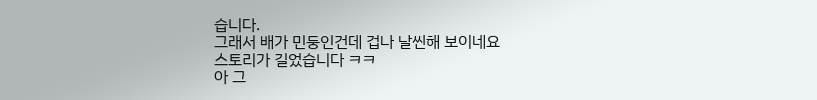습니다.
그래서 배가 민둥인건데 겁나 날씬해 보이네요
스토리가 길었습니다 ㅋㅋ
아 그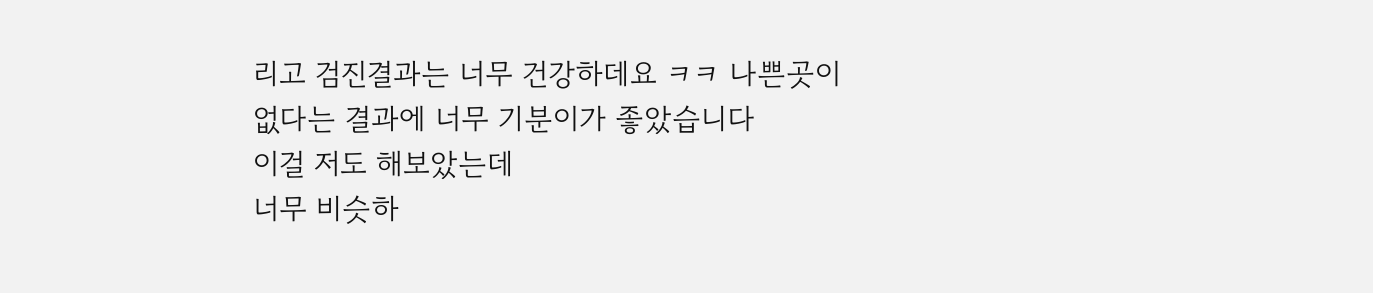리고 검진결과는 너무 건강하데요 ㅋㅋ 나쁜곳이 없다는 결과에 너무 기분이가 좋았습니다
이걸 저도 해보았는데
너무 비슷하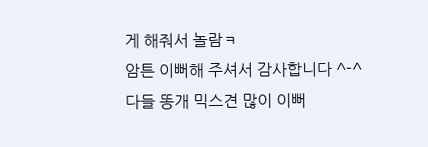게 해줘서 놀람ㅋ
암튼 이뻐해 주셔서 감사합니다 ^-^
다들 똥개 믹스견 많이 이뻐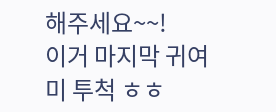해주세요~~!
이거 마지막 귀여미 투척 ㅎㅎ